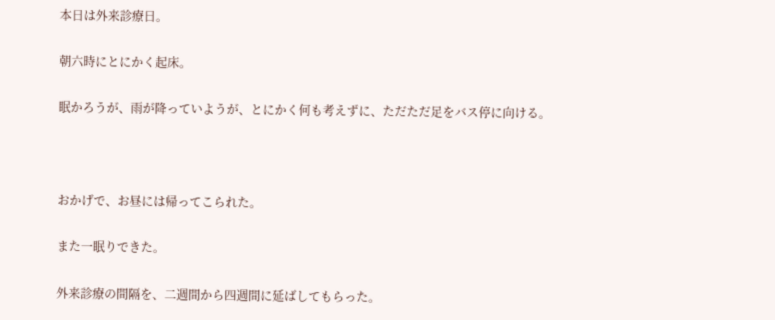本日は外来診療日。

朝六時にとにかく起床。

眠かろうが、雨が降っていようが、とにかく何も考えずに、ただただ足をバス停に向ける。



おかげで、お昼には帰ってこられた。

また一眠りできた。

外来診療の間隔を、二週間から四週間に延ばしてもらった。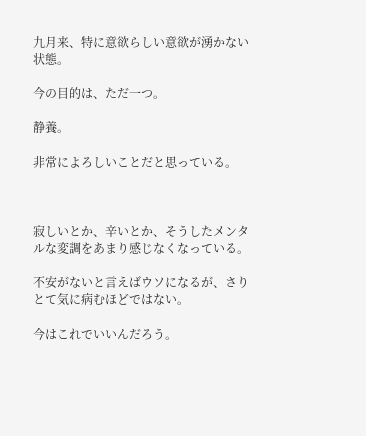九月来、特に意欲らしい意欲が湧かない状態。

今の目的は、ただ一つ。

静養。

非常によろしいことだと思っている。



寂しいとか、辛いとか、そうしたメンタルな変調をあまり感じなくなっている。

不安がないと言えばウソになるが、さりとて気に病むほどではない。

今はこれでいいんだろう。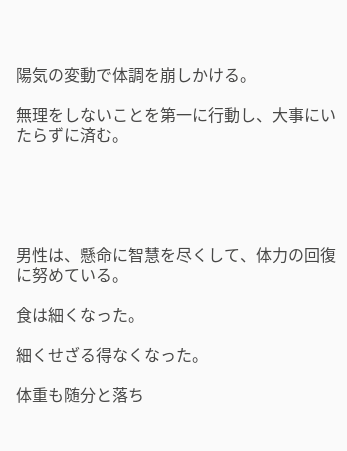陽気の変動で体調を崩しかける。

無理をしないことを第一に行動し、大事にいたらずに済む。





男性は、懸命に智慧を尽くして、体力の回復に努めている。

食は細くなった。

細くせざる得なくなった。

体重も随分と落ち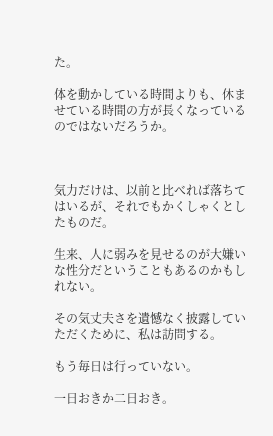た。

体を動かしている時間よりも、休ませている時間の方が長くなっているのではないだろうか。



気力だけは、以前と比べれば落ちてはいるが、それでもかくしゃくとしたものだ。

生来、人に弱みを見せるのが大嫌いな性分だということもあるのかもしれない。

その気丈夫さを遺憾なく披露していただくために、私は訪問する。

もう毎日は行っていない。

一日おきか二日おき。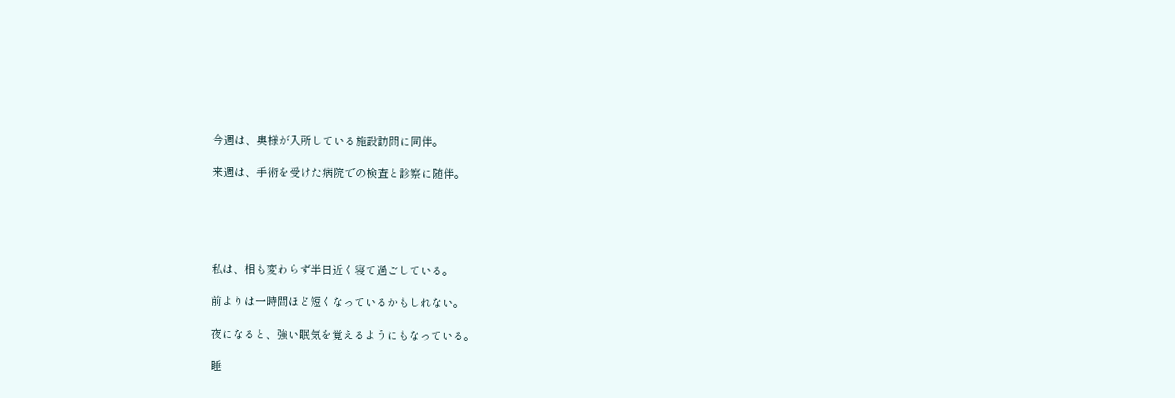今週は、奥様が入所している施設訪問に同伴。

来週は、手術を受けた病院での検査と診察に随伴。





私は、相も変わらず半日近く寝て過ごしている。

前よりは一時間ほど短くなっているかもしれない。

夜になると、強い眠気を覚えるようにもなっている。

睡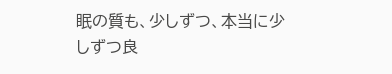眠の質も、少しずつ、本当に少しずつ良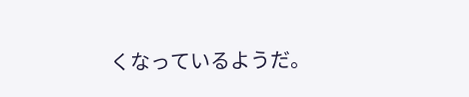くなっているようだ。